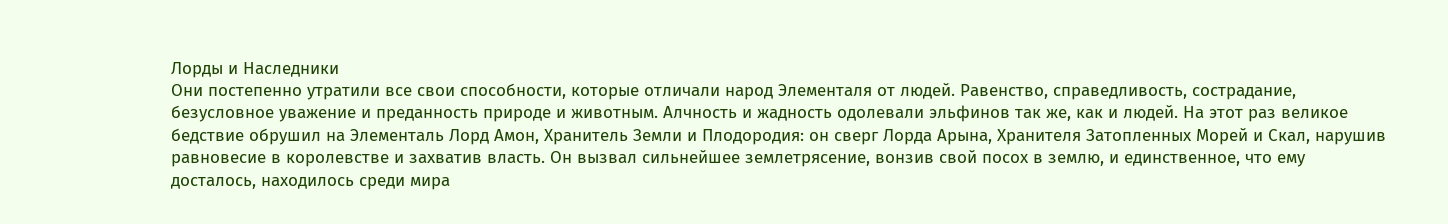Лорды и Наследники
Они постепенно утратили все свои способности, которые отличали народ Элементаля от людей. Равенство, справедливость, сострадание, безусловное уважение и преданность природе и животным. Алчность и жадность одолевали эльфинов так же, как и людей. На этот раз великое бедствие обрушил на Элементаль Лорд Амон, Хранитель Земли и Плодородия: он сверг Лорда Арына, Хранителя Затопленных Морей и Скал, нарушив равновесие в королевстве и захватив власть. Он вызвал сильнейшее землетрясение, вонзив свой посох в землю, и единственное, что ему досталось, находилось среди мира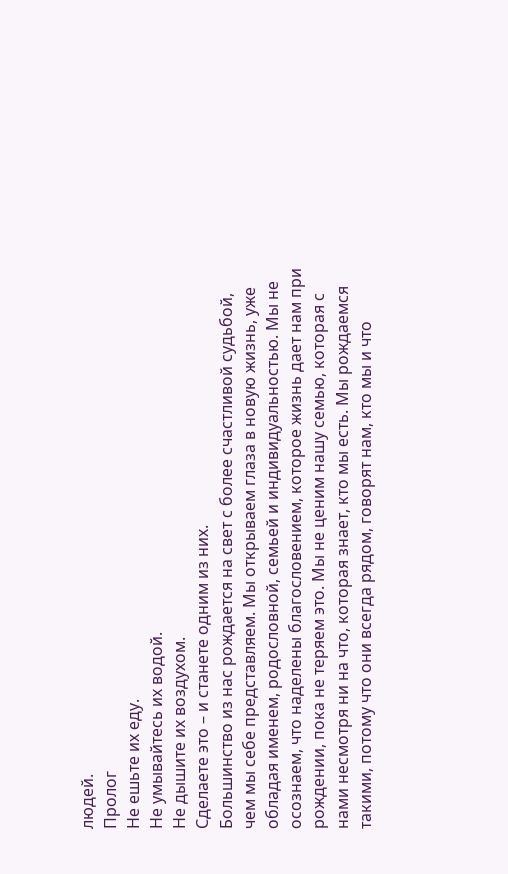людей.
Пролог
Не ешьте их еду.
Не умывайтесь их водой.
Не дышите их воздухом.
Сделаете это – и станете одним из них.
Большинство из нас рождается на свет с более счастливой судьбой, чем мы себе представляем. Мы открываем глаза в новую жизнь, уже обладая именем, родословной, семьей и индивидуальностью. Мы не осознаем, что наделены благословением, которое жизнь дает нам при рождении, пока не теряем это. Мы не ценим нашу семью, которая с нами несмотря ни на что, которая знает, кто мы есть. Мы рождаемся такими, потому что они всегда рядом, говорят нам, кто мы и что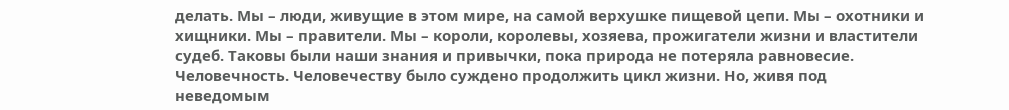делать. Мы – люди, живущие в этом мире, на самой верхушке пищевой цепи. Мы – охотники и хищники. Мы – правители. Мы – короли, королевы, хозяева, прожигатели жизни и властители судеб. Таковы были наши знания и привычки, пока природа не потеряла равновесие. Человечность. Человечеству было суждено продолжить цикл жизни. Но, живя под неведомым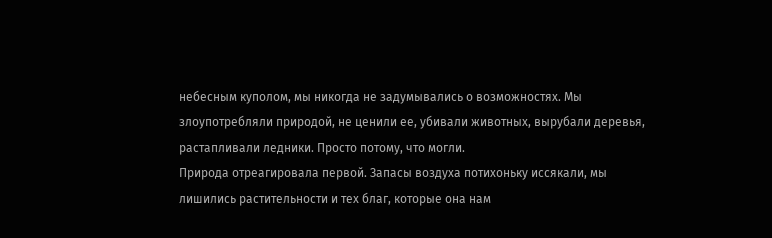небесным куполом, мы никогда не задумывались о возможностях. Мы злоупотребляли природой, не ценили ее, убивали животных, вырубали деревья, растапливали ледники. Просто потому, что могли.
Природа отреагировала первой. Запасы воздуха потихоньку иссякали, мы лишились растительности и тех благ, которые она нам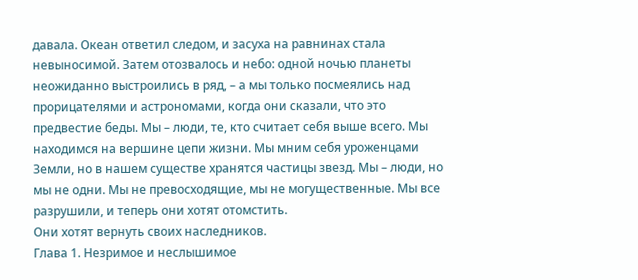давала. Океан ответил следом, и засуха на равнинах стала невыносимой. Затем отозвалось и небо: одной ночью планеты неожиданно выстроились в ряд, – а мы только посмеялись над прорицателями и астрономами, когда они сказали, что это предвестие беды. Мы – люди, те, кто считает себя выше всего. Мы находимся на вершине цепи жизни. Мы мним себя уроженцами Земли, но в нашем существе хранятся частицы звезд. Мы – люди, но мы не одни. Мы не превосходящие, мы не могущественные. Мы все разрушили, и теперь они хотят отомстить.
Они хотят вернуть своих наследников.
Глава 1. Незримое и неслышимое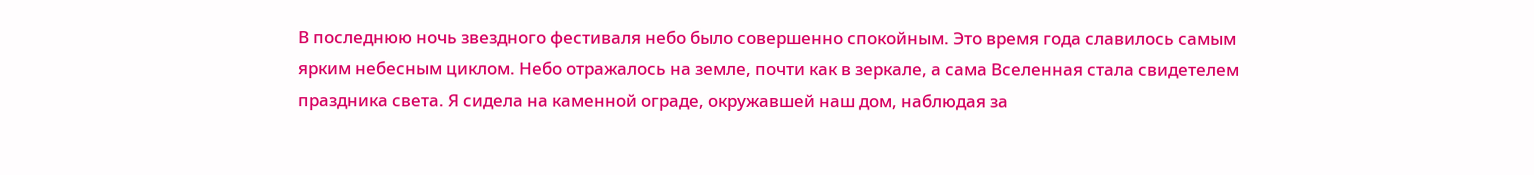В последнюю ночь звездного фестиваля небо было совершенно спокойным. Это время года славилось самым ярким небесным циклом. Небо отражалось на земле, почти как в зеркале, а сама Вселенная стала свидетелем праздника света. Я сидела на каменной ограде, окружавшей наш дом, наблюдая за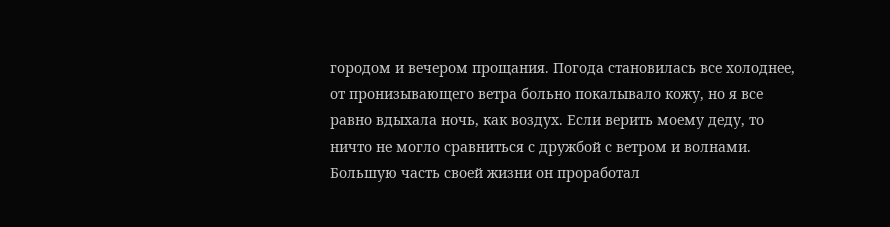городом и вечером прощания. Погода становилась все холоднее, от пронизывающего ветра больно покалывало кожу, но я все равно вдыхала ночь, как воздух. Если верить моему деду, то ничто не могло сравниться с дружбой с ветром и волнами. Большую часть своей жизни он проработал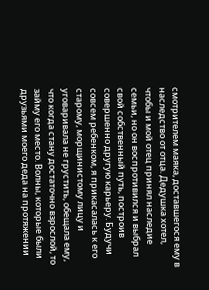смотрителем маяка, доставшегося ему в наследство от отца. Дедушка хотел, чтобы и мой отец принял наследие семьи, но он воспротивился и выбрал свой собственный путь, построив совершенно другую карьеру. Будучи совсем ребенком, я прикасалась к его старому, морщинистому лицу и уговаривала не грустить, обещала ему, что когда стану достаточно взрослой, то займу его место. Волны, которые были друзьями моего деда на протяжении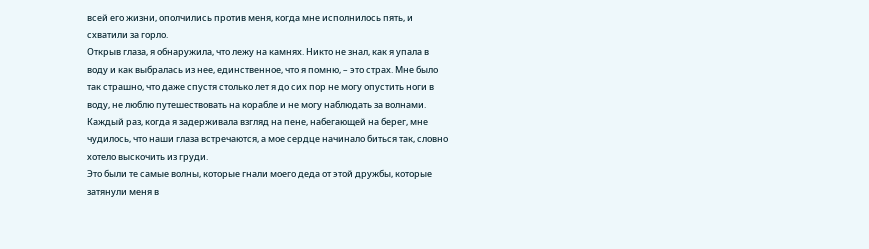всей его жизни, ополчились против меня, когда мне исполнилось пять, и схватили за горло.
Открыв глаза, я обнаружила, что лежу на камнях. Никто не знал, как я упала в воду и как выбралась из нее, единственное, что я помню, – это страх. Мне было так страшно, что даже спустя столько лет я до сих пор не могу опустить ноги в воду, не люблю путешествовать на корабле и не могу наблюдать за волнами. Каждый раз, когда я задерживала взгляд на пене, набегающей на берег, мне чудилось, что наши глаза встречаются, а мое сердце начинало биться так, словно хотело выскочить из груди.
Это были те самые волны, которые гнали моего деда от этой дружбы, которые затянули меня в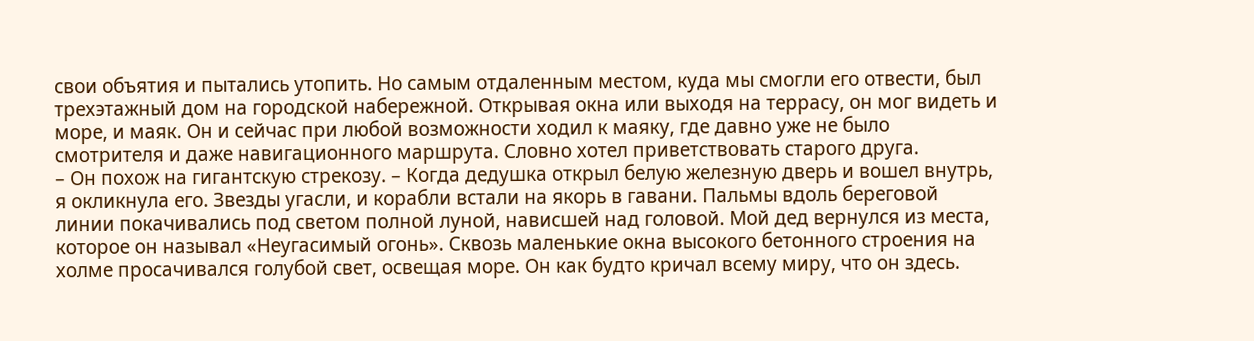свои объятия и пытались утопить. Но самым отдаленным местом, куда мы смогли его отвести, был трехэтажный дом на городской набережной. Открывая окна или выходя на террасу, он мог видеть и море, и маяк. Он и сейчас при любой возможности ходил к маяку, где давно уже не было смотрителя и даже навигационного маршрута. Словно хотел приветствовать старого друга.
– Он похож на гигантскую стрекозу. – Когда дедушка открыл белую железную дверь и вошел внутрь, я окликнула его. Звезды угасли, и корабли встали на якорь в гавани. Пальмы вдоль береговой линии покачивались под светом полной луной, нависшей над головой. Мой дед вернулся из места, которое он называл «Неугасимый огонь». Сквозь маленькие окна высокого бетонного строения на холме просачивался голубой свет, освещая море. Он как будто кричал всему миру, что он здесь.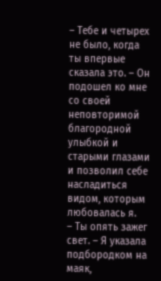– Тебе и четырех не было, когда ты впервые сказала это. – Он подошел ко мне со своей неповторимой благородной улыбкой и старыми глазами и позволил себе насладиться видом, которым любовалась я.
– Ты опять зажег свет. – Я указала подбородком на маяк,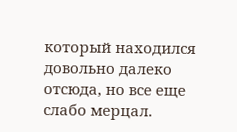который находился довольно далеко отсюда, но все еще слабо мерцал.